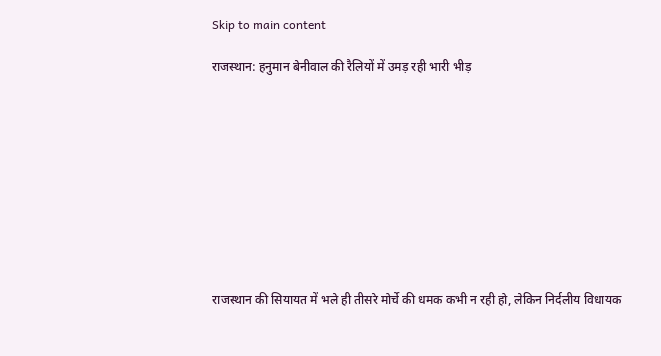Skip to main content

राजस्थान: हनुमान बेनीवाल की रैलियों में उमड़ रही भारी भीड़










राजस्थान की सियायत में भले ही तीसरे मोर्चे की धमक कभी न रही हो, लेकिन निर्दलीय विधायक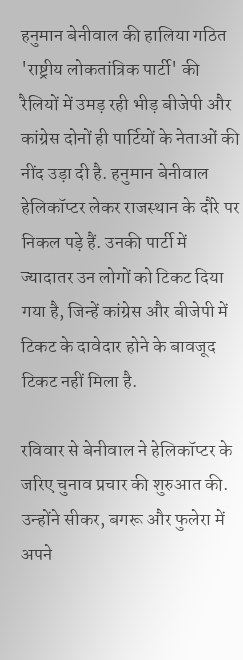हनुमान बेनीवाल की हालिया गठित 'राष्ट्रीय लोकतांत्रिक पार्टी' की रैलियों में उमड़ रही भीड़ बीजेपी और कांग्रेस दोनों ही पार्टियों के नेताओं की नींद उड़ा दी है. हनुमान बेनीवाल हेलिकॉप्टर लेकर राजस्थान के दौरे पर निकल पड़े हैं. उनकी पार्टी में ज्यादातर उन लोगों को टिकट दिया गया है, जिन्हें कांग्रेस और बीजेपी में टिकट के दावेदार होने के बावजूद टिकट नहीं मिला है.

रविवार से बेनीवाल ने हेलिकॉप्टर के जरिए चुनाव प्रचार की शुरुआत की. उन्होंने सीकर, बगरू और फुलेरा में अपने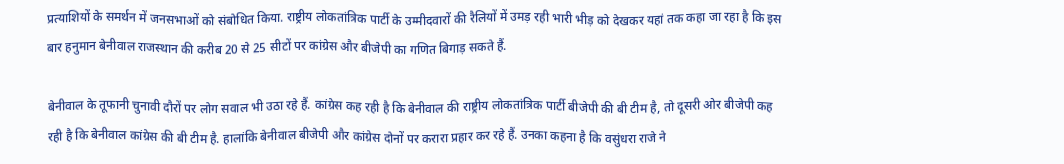प्रत्याशियों के समर्थन में जनसभाओं को संबोधित किया. राष्ट्रीय लोकतांत्रिक पार्टी के उम्मीदवारों की रैलियों में उमड़ रही भारी भीड़ को देखकर यहां तक कहा जा रहा है कि इस बार हनुमान बेनीवाल राजस्थान की करीब 20 से 25 सीटों पर कांग्रेस और बीजेपी का गणित बिगाड़ सकते हैं.

बेनीवाल के तूफानी चुनावी दौरों पर लोग सवाल भी उठा रहे हैं. कांग्रेस कह रही है कि बेनीवाल की राष्ट्रीय लोकतांत्रिक पार्टी बीजेपी की बी टीम है, तो दूसरी ओर बीजेपी कह रही है कि बेनीवाल कांग्रेस की बी टीम है. हालांकि बेनीवाल बीजेपी और कांग्रेस दोनों पर करारा प्रहार कर रहे हैं. उनका कहना है कि वसुंधरा राजे ने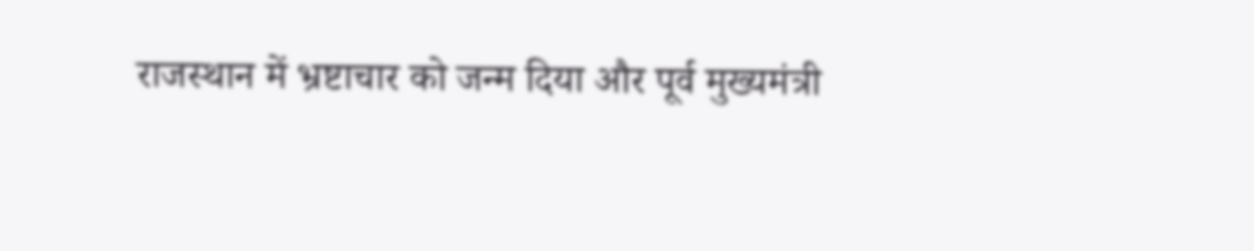राजस्थान में भ्रष्टाचार को जन्म दिया और पूर्व मुख्यमंत्री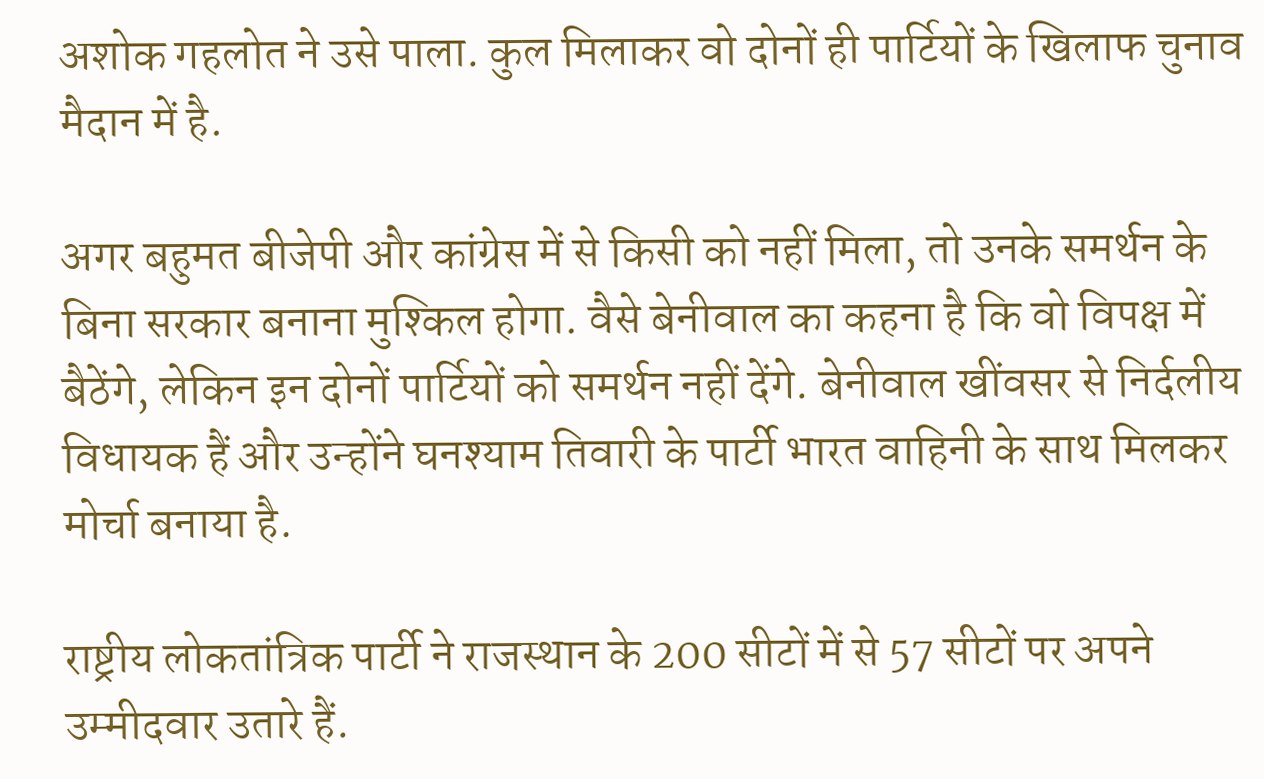अशोक गहलोत ने उसे पाला. कुल मिलाकर वो दोनों ही पार्टियों के खिलाफ चुनाव मैदान में है.

अगर बहुमत बीजेपी और कांग्रेस में से किसी को नहीं मिला, तो उनके समर्थन के बिना सरकार बनाना मुश्किल होगा. वैसे बेनीवाल का कहना है कि वो विपक्ष में बैठेंगे, लेकिन इन दोनों पार्टियों को समर्थन नहीं देंगे. बेनीवाल खींवसर से निर्दलीय विधायक हैं और उन्होंने घनश्याम तिवारी के पार्टी भारत वाहिनी के साथ मिलकर मोर्चा बनाया है.

राष्ट्रीय लोकतांत्रिक पार्टी ने राजस्थान के 200 सीटों में से 57 सीटों पर अपने उम्मीदवार उतारे हैं.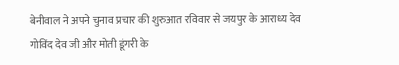बेनीवाल ने अपने चुनाव प्रचार की शुरुआत रविवार से जयपुर के आराध्य देव गोविंद देव जी और मोती डूंगरी के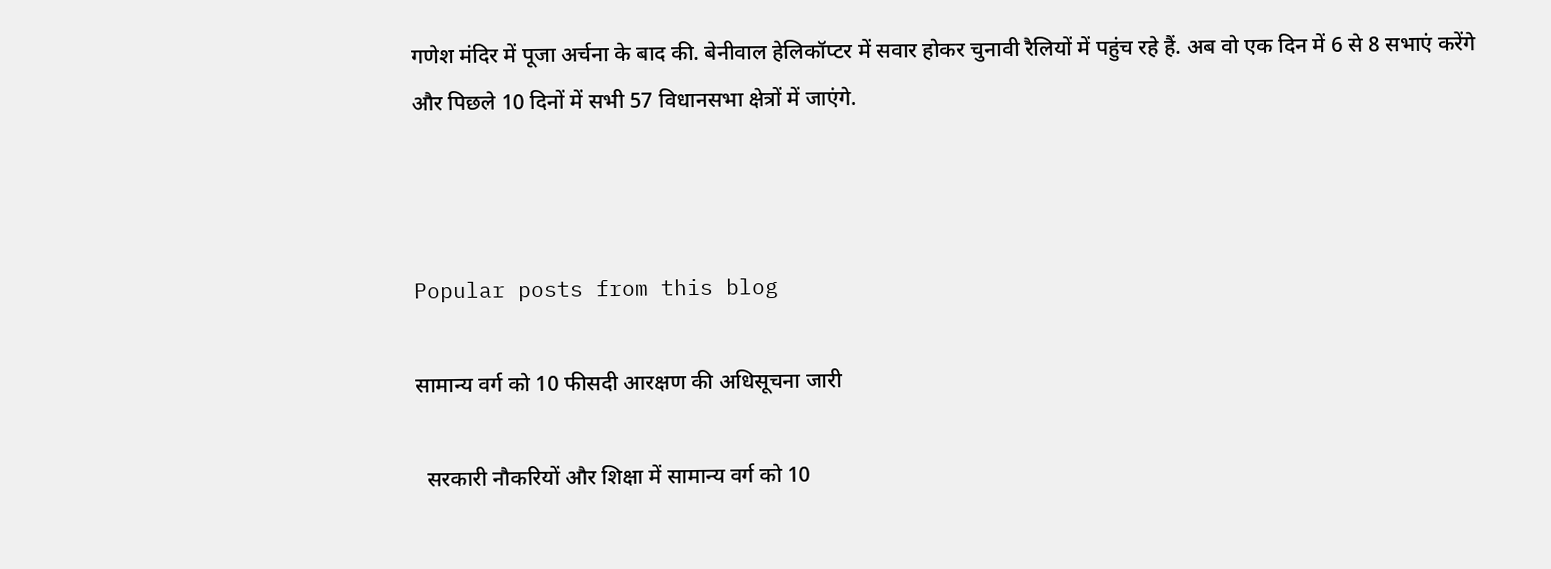गणेश मंदिर में पूजा अर्चना के बाद की. बेनीवाल हेलिकॉप्टर में सवार होकर चुनावी रैलियों में पहुंच रहे हैं. अब वो एक दिन में 6 से 8 सभाएं करेंगे और पिछले 10 दिनों में सभी 57 विधानसभा क्षेत्रों में जाएंगे.



Popular posts from this blog

सामान्य वर्ग को 10 फीसदी आरक्षण की अधिसूचना जारी

  सरकारी नौकरियों और शिक्षा में सामान्य वर्ग को 10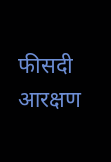फीसदी आरक्षण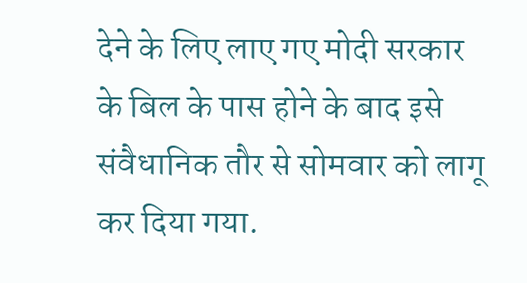देने के लिए लाए गए मोदी सरकार के बिल के पास होने के बाद इसे संवैधानिक तौर से सोमवार को लागू कर दिया गया.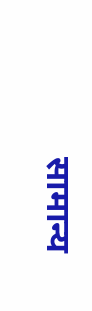सामान्य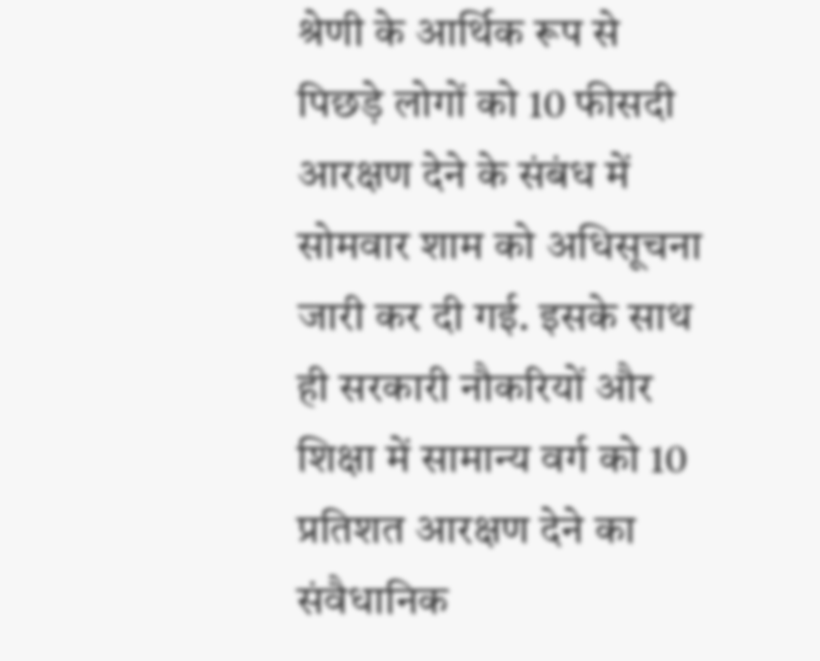श्रेणी के आर्थिक रूप से पिछड़े लोगों को 10 फीसदी आरक्षण देने के संबंध में सोमवार शाम को अधिसूचना जारी कर दी गई. इसके साथ ही सरकारी नौकरियों और शिक्षा में सामान्य वर्ग को 10 प्रतिशत आरक्षण देने का संवैधानिक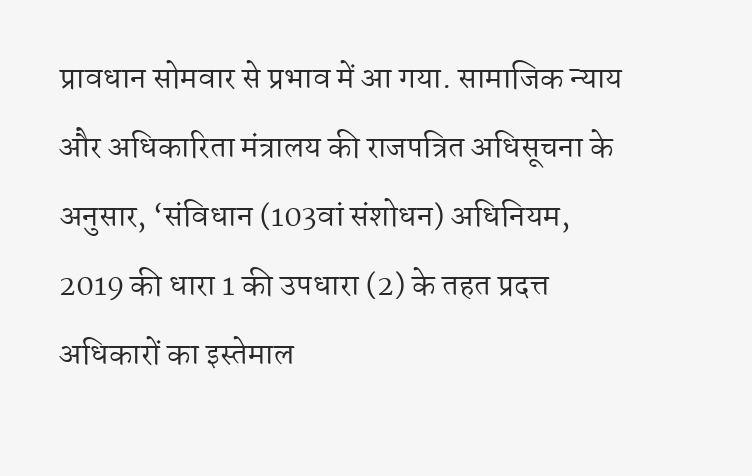प्रावधान सोमवार से प्रभाव में आ गया. सामाजिक न्याय और अधिकारिता मंत्रालय की राजपत्रित अधिसूचना के अनुसार, ‘संविधान (103वां संशोधन) अधिनियम, 2019 की धारा 1 की उपधारा (2) के तहत प्रदत्त अधिकारों का इस्तेमाल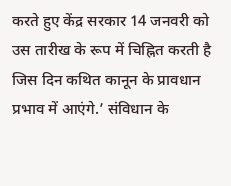करते हुए केंद्र सरकार 14 जनवरी को उस तारीख के रूप में चिह्नित करती है जिस दिन कथित कानून के प्रावधान प्रभाव में आएंगे.’ संविधान के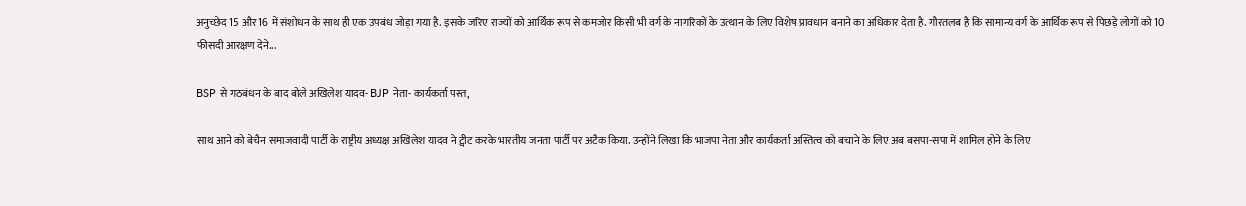अनुच्छेद 15 और 16 में संशोधन के साथ ही एक उपबंध जोड़ा गया है. इसके जरिए राज्यों को आर्थिक रूप से कमजोर किसी भी वर्ग के नागरिकों के उत्थान के लिए विशेष प्रावधान बनाने का अधिकार देता है. गौरतलब है कि सामान्य वर्ग के आर्थिक रूप से पिछड़े लोगों को 10 फीसदी आरक्षण देने...

BSP से गठबंधन के बाद बोले अखिलेश यादव- BJP नेता- कार्यकर्ता पस्त,

साथ आने को बेचैन समाजवादी पार्टी के राष्ट्रीय अध्यक्ष अखिलेश यादव ने ट्वीट करके भारतीय जनता पार्टी पर अटैक किया. उन्होंने लिखा कि भाजपा नेता और कार्यकर्ता अस्तित्व को बचाने के लिए अब बसपा-सपा में शामिल होने के लिए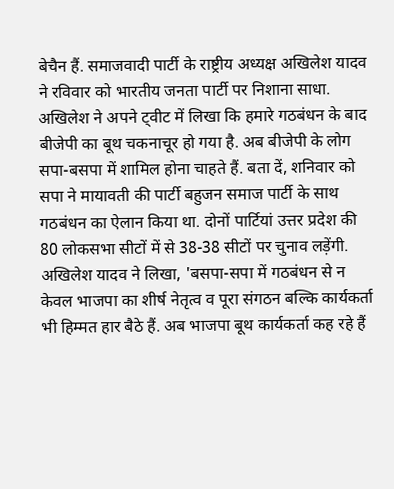बेचैन हैं. समाजवादी पार्टी के राष्ट्रीय अध्यक्ष अखिलेश यादव ने रविवार को भारतीय जनता पार्टी पर निशाना साधा. अखिलेश ने अपने ट्वीट में लिखा कि हमारे गठबंधन के बाद बीजेपी का बूथ चकनाचूर हो गया है. अब बीजेपी के लोग सपा-बसपा में शामिल होना चाहते हैं. बता दें, शनिवार को सपा ने मायावती की पार्टी बहुजन समाज पार्टी के साथ गठबंधन का ऐलान किया था. दोनों पार्टियां उत्तर प्रदेश की 80 लोकसभा सीटों में से 38-38 सीटों पर चुनाव लड़ेंगी. अखिलेश यादव ने लिखा, 'बसपा-सपा में गठबंधन से न केवल भाजपा का शीर्ष नेतृत्व व पूरा संगठन बल्कि कार्यकर्ता भी हिम्मत हार बैठे हैं. अब भाजपा बूथ कार्यकर्ता कह रहे हैं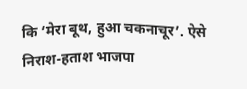कि ‘मेरा बूथ, हुआ चकनाचूर’. ऐसे निराश-हताश भाजपा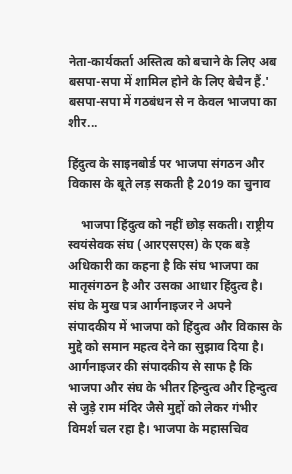नेता-कार्यकर्ता अस्तित्व को बचाने के लिए अब बसपा-सपा में शामिल होने के लिए बेचैन हैं.' बसपा-सपा में गठबंधन से न केवल भाजपा का शीर...

हिंदुत्व के साइनबोर्ड पर भाजपा संगठन और विकास के बूते लड़ सकती है 2019 का चुनाव

    भाजपा हिंदुत्व को नहीं छोड़ सकती। राष्ट्रीय स्वयंसेवक संघ (आरएसएस) के एक बड़े अधिकारी का कहना है कि संघ भाजपा का मातृसंगठन है और उसका आधार हिंदुत्व है। संघ के मुख पत्र आर्गनाइजर ने अपने संपादकीय में भाजपा को हिंदुत्व और विकास के मुद्दे को समान महत्व देने का सुझाव दिया है। आर्गनाइजर की संपादकीय से साफ है कि भाजपा और संघ के भीतर हिन्दुत्व और हिन्दुत्व से जुड़े राम मंदिर जैसे मुद्दों को लेकर गंभीर विमर्श चल रहा है। भाजपा के महासचिव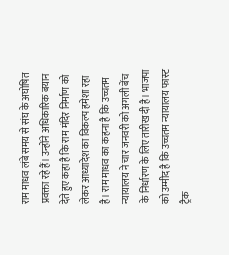राम माधव लंबे समय से संघ के अघोषित प्रवक्ता रहे हैं। उन्होंने अधिकारिक बयान देते हुए कहा है कि राम मंदिर निर्माण को लेकर आध्यादेश का विकल्प हमेशा रहा है। राम माधव का कहना है कि उच्चतम न्यायालय ने चार जनवरी को अगली बेंच के निर्धारण के लिए तारीख दी है। भाजपा को उम्मीद है कि उच्चतम न्यायालय फास्ट ट्रैक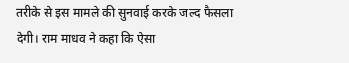तरीके से इस मामले की सुनवाई करके जल्द फैसला देगी। राम माधव ने कहा कि ऐसा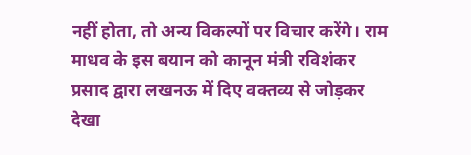नहीं होता, तो अन्य विकल्पों पर विचार करेंगे। राम माधव के इस बयान को कानून मंत्री रविशंकर प्रसाद द्वारा लखनऊ में दिए वक्तव्य से जोड़कर देखा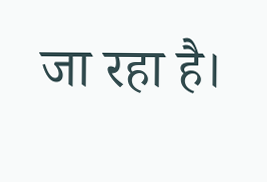जा रहा है।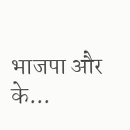भाजपा और के...